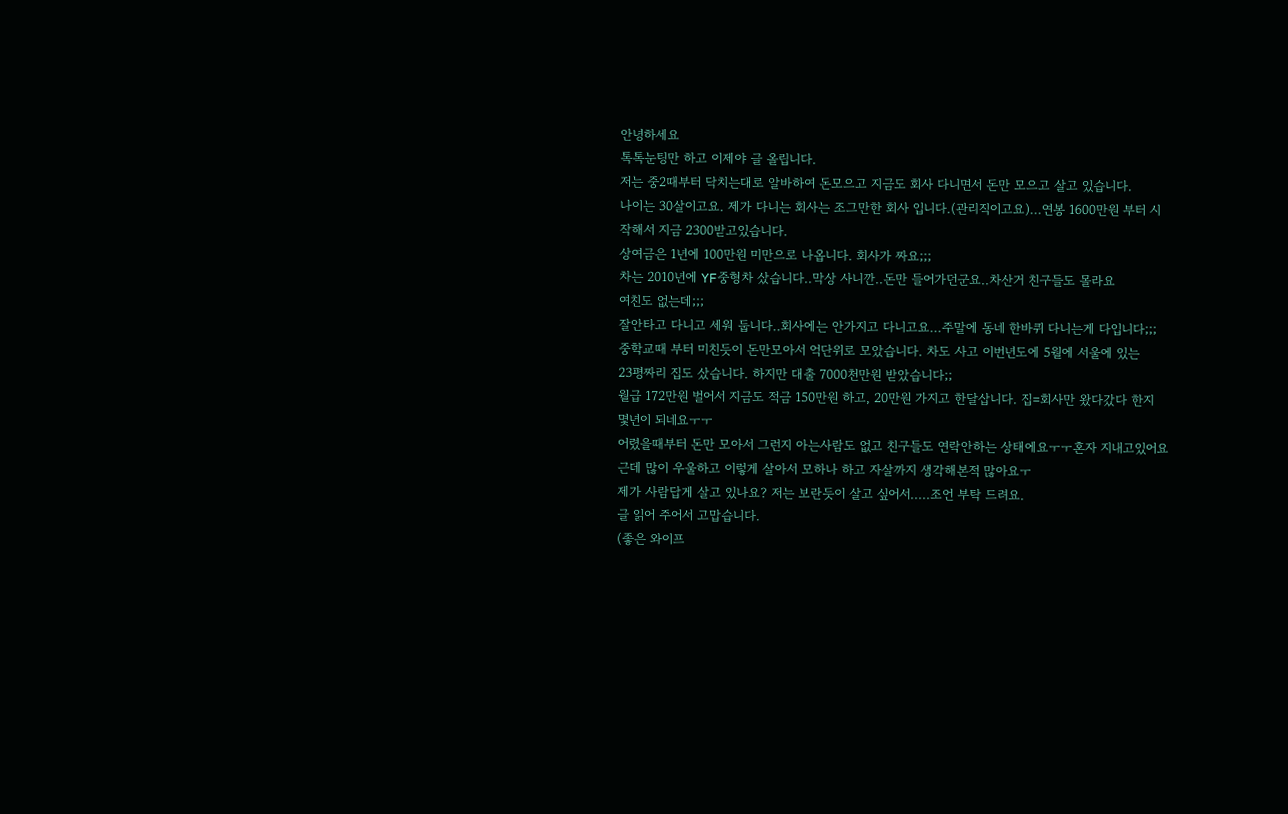안녕하세요
톡톡눈팅만 하고 이제야 글 올립니다.
저는 중2때부터 닥치는대로 알바하여 돈모으고 지금도 회사 다니면서 돈만 모으고 살고 있습니다.
나이는 30살이고요. 제가 다니는 회사는 조그만한 회사 입니다.(관리직이고요)...연봉 1600만원 부터 시
작해서 지금 2300받고있습니다.
상여금은 1년에 100만원 미만으로 나옵니다. 회사가 짜요;;;
차는 2010년에 YF중형차 샀습니다..막상 사니깐..돈만 들어가던군요..차산거 친구들도 몰라요
여친도 없는데;;;
잘안타고 다니고 세워 둡니다..회사에는 안가지고 다니고요...주말에 동네 한바퀴 다니는게 다입니다;;;
중학교때 부터 미친듯이 돈만모아서 억단위로 모았습니다. 차도 사고 이번년도에 5월에 서울에 있는
23평짜리 집도 샀습니다. 하지만 대출 7000천만원 받았습니다;;
월급 172만원 벌어서 지금도 적금 150만원 하고, 20만원 가지고 한달삽니다. 집=회사만 왔다갔다 한지
몇년이 되네요ㅜㅜ
어렸을때부터 돈만 모아서 그런지 아는사람도 없고 친구들도 연락안하는 상태에요ㅜㅜ혼자 지내고있어요
근데 많이 우울하고 이렇게 살아서 모하나 하고 자살까지 생각해본적 많아요ㅜ
제가 사람답게 살고 있나요? 저는 보란듯이 살고 싶어서.....조언 부탁 드려요.
글 읽어 주어서 고맙습니다.
(좋은 와이프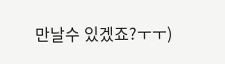만날수 있겠죠?ㅜㅜ)